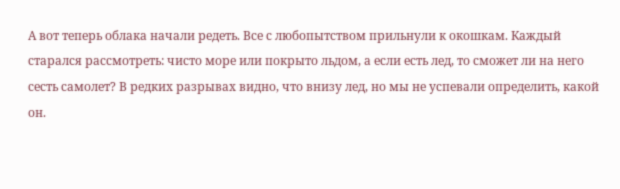А вот теперь облака начали редеть. Все с любопытством прильнули к окошкам. Каждый старался рассмотреть: чисто море или покрыто льдом, а если есть лед, то сможет ли на него сесть самолет? В редких разрывах видно, что внизу лед, но мы не успевали определить, какой он.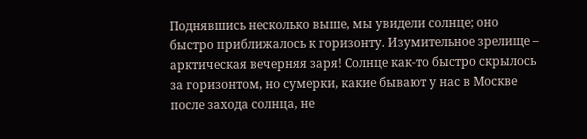Поднявшись несколько выше, мы увидели солнце; оно быстро приближалось к горизонту. Изумительное зрелище – арктическая вечерняя заря! Солнце как-то быстро скрылось за горизонтом, но сумерки, какие бывают у нас в Москве после захода солнца, не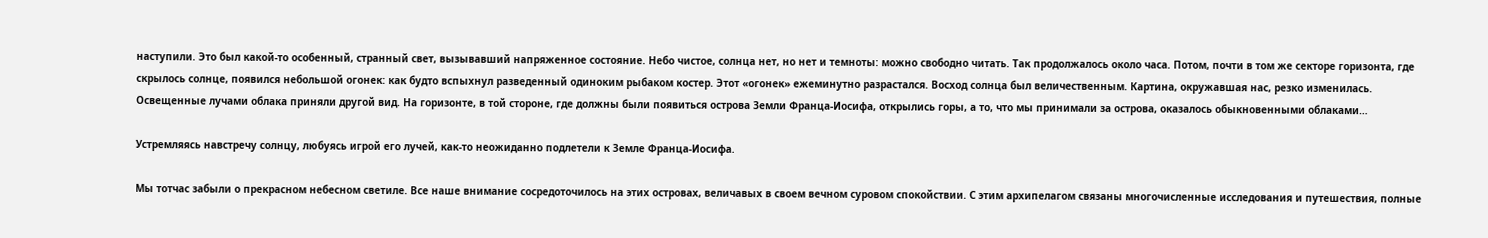наступили. Это был какой-то особенный, странный свет, вызывавший напряженное состояние. Небо чистое, солнца нет, но нет и темноты: можно свободно читать. Так продолжалось около часа. Потом, почти в том же секторе горизонта, где скрылось солнце, появился небольшой огонек: как будто вспыхнул разведенный одиноким рыбаком костер. Этот «огонек» ежеминутно разрастался. Восход солнца был величественным. Картина, окружавшая нас, резко изменилась. Освещенные лучами облака приняли другой вид. На горизонте, в той стороне, где должны были появиться острова Земли Франца-Иосифа, открылись горы, а то, что мы принимали за острова, оказалось обыкновенными облаками…

Устремляясь навстречу солнцу, любуясь игрой его лучей, как-то неожиданно подлетели к Земле Франца-Иосифа.

Мы тотчас забыли о прекрасном небесном светиле. Все наше внимание сосредоточилось на этих островах, величавых в своем вечном суровом спокойствии. С этим архипелагом связаны многочисленные исследования и путешествия, полные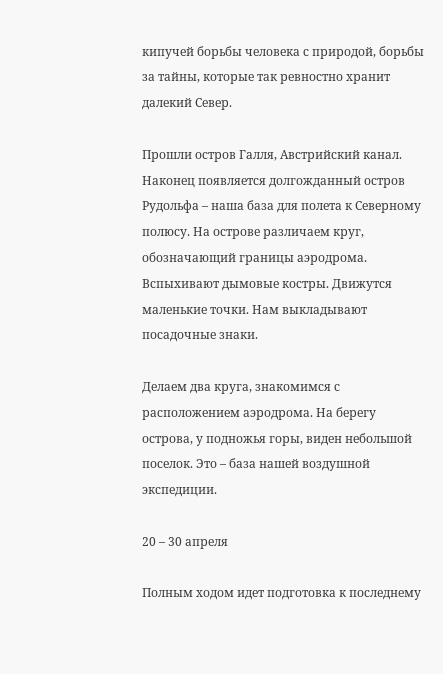кипучей борьбы человека с природой, борьбы за тайны, которые так ревностно хранит далекий Север.

Прошли остров Галля, Австрийский канал. Наконец появляется долгожданный остров Рудольфа – наша база для полета к Северному полюсу. На острове различаем круг, обозначающий границы аэродрома. Вспыхивают дымовые костры. Движутся маленькие точки. Нам выкладывают посадочные знаки.

Делаем два круга, знакомимся с расположением аэродрома. На берегу острова, у подножья горы, виден небольшой поселок. Это – база нашей воздушной экспедиции.

20 – 30 апреля

Полным ходом идет подготовка к последнему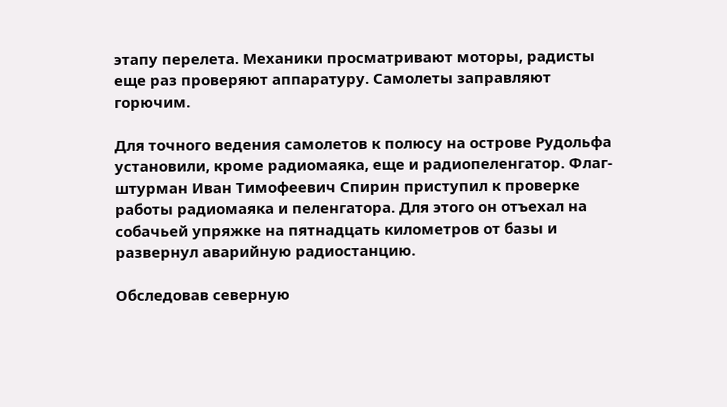этапу перелета. Механики просматривают моторы, радисты еще раз проверяют аппаратуру. Самолеты заправляют горючим.

Для точного ведения самолетов к полюсу на острове Рудольфа установили, кроме радиомаяка, еще и радиопеленгатор. Флаг-штурман Иван Тимофеевич Спирин приступил к проверке работы радиомаяка и пеленгатора. Для этого он отъехал на собачьей упряжке на пятнадцать километров от базы и развернул аварийную радиостанцию.

Обследовав северную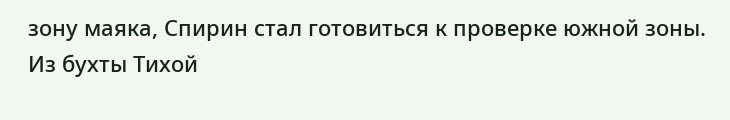зону маяка, Спирин стал готовиться к проверке южной зоны. Из бухты Тихой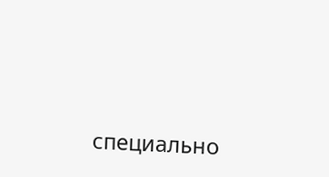специально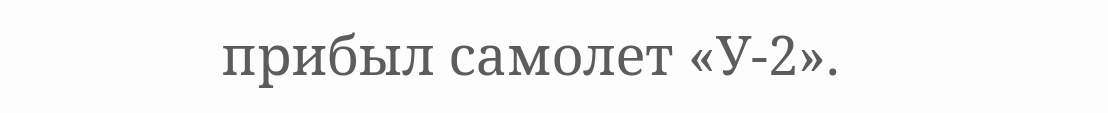прибыл самолет «У-2».